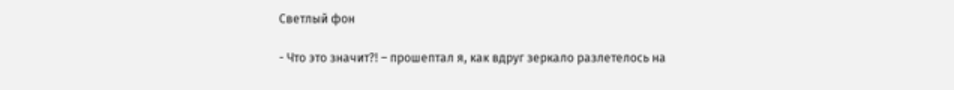Светлый фон

- Что это значит?! – прошептал я, как вдруг зеркало разлетелось на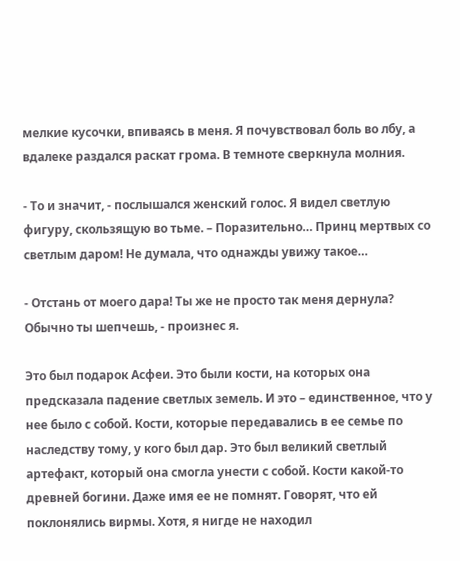мелкие кусочки, впиваясь в меня. Я почувствовал боль во лбу, а вдалеке раздался раскат грома. В темноте сверкнула молния.

- То и значит, - послышался женский голос. Я видел светлую фигуру, скользящую во тьме. – Поразительно… Принц мертвых со светлым даром! Не думала, что однажды увижу такое…

- Отстань от моего дара! Ты же не просто так меня дернула? Обычно ты шепчешь, - произнес я.

Это был подарок Асфеи. Это были кости, на которых она предсказала падение светлых земель. И это – единственное, что у нее было с собой. Кости, которые передавались в ее семье по наследству тому, у кого был дар. Это был великий светлый артефакт, который она смогла унести с собой. Кости какой-то древней богини. Даже имя ее не помнят. Говорят, что ей поклонялись вирмы. Хотя, я нигде не находил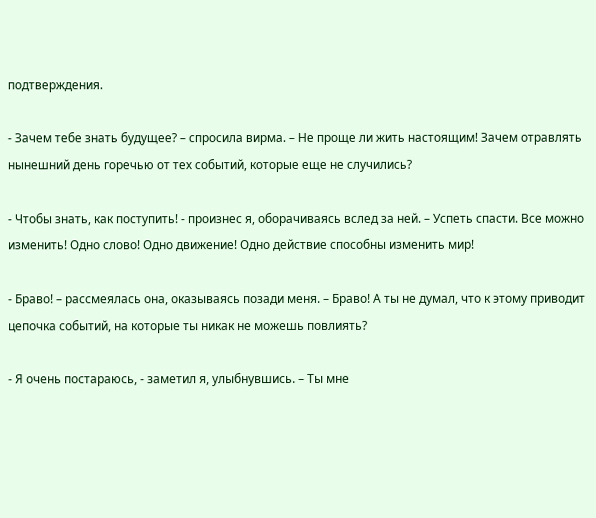подтверждения.

- Зачем тебе знать будущее? – спросила вирма. – Не проще ли жить настоящим! Зачем отравлять нынешний день горечью от тех событий, которые еще не случились?

- Чтобы знать, как поступить! - произнес я, оборачиваясь вслед за ней. – Успеть спасти. Все можно изменить! Одно слово! Одно движение! Одно действие способны изменить мир!

- Браво! – рассмеялась она, оказываясь позади меня. – Браво! А ты не думал, что к этому приводит цепочка событий, на которые ты никак не можешь повлиять?

- Я очень постараюсь, - заметил я, улыбнувшись. – Ты мне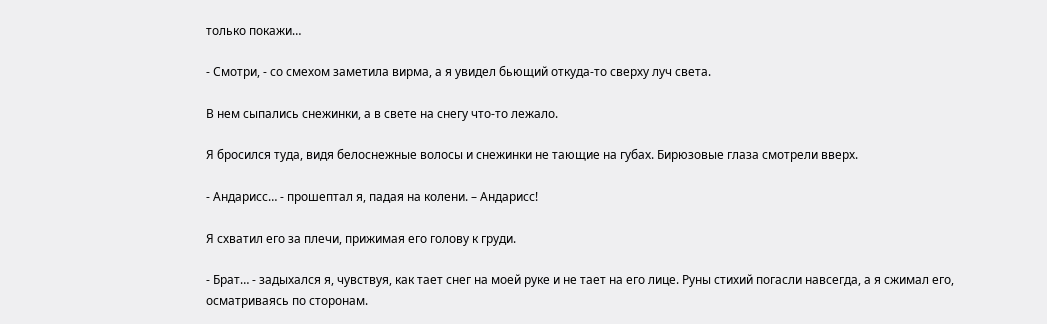только покажи…

- Смотри, - со смехом заметила вирма, а я увидел бьющий откуда-то сверху луч света.

В нем сыпались снежинки, а в свете на снегу что-то лежало.

Я бросился туда, видя белоснежные волосы и снежинки не тающие на губах. Бирюзовые глаза смотрели вверх.

- Андарисс… - прошептал я, падая на колени. – Андарисс!

Я схватил его за плечи, прижимая его голову к груди.

- Брат… - задыхался я, чувствуя, как тает снег на моей руке и не тает на его лице. Руны стихий погасли навсегда, а я сжимал его, осматриваясь по сторонам.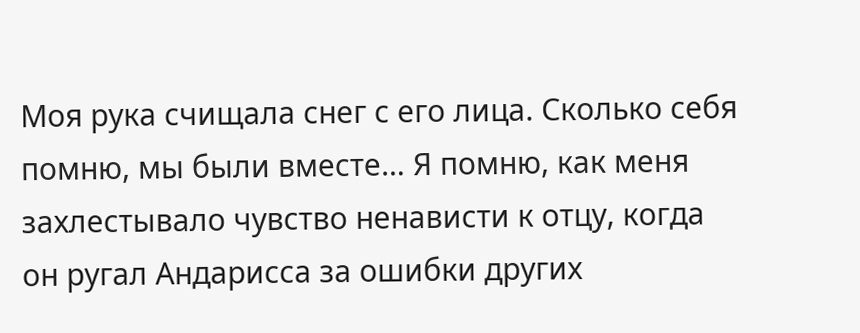Моя рука счищала снег с его лица. Сколько себя помню, мы были вместе… Я помню, как меня захлестывало чувство ненависти к отцу, когда он ругал Андарисса за ошибки других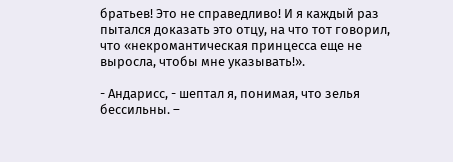братьев! Это не справедливо! И я каждый раз пытался доказать это отцу, на что тот говорил, что «некромантическая принцесса еще не выросла, чтобы мне указывать!».

- Андарисс, - шептал я, понимая, что зелья бессильны. –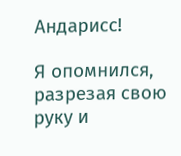Андарисс!

Я опомнился, разрезая свою руку и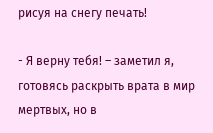рисуя на снегу печать!

- Я верну тебя! – заметил я, готовясь раскрыть врата в мир мертвых, но в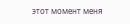этот момент меня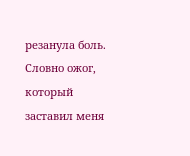резанула боль. Словно ожог, который заставил меня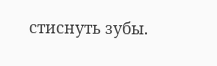стиснуть зубы.